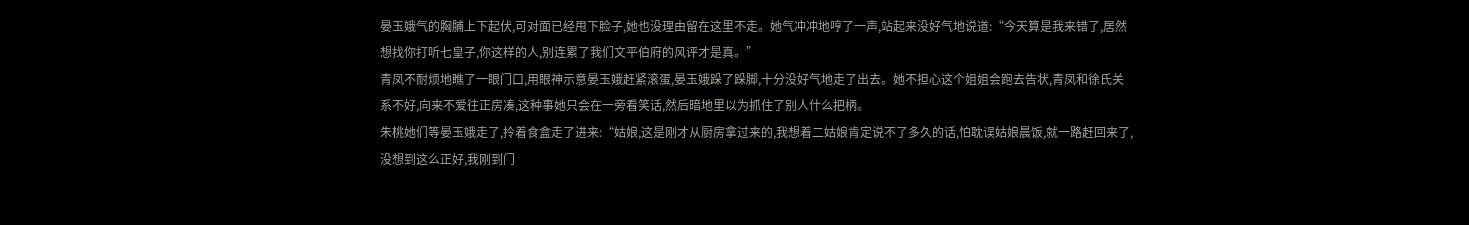晏玉娥气的胸脯上下起伏,可对面已经甩下脸子,她也没理由留在这里不走。她气冲冲地哼了一声,站起来没好气地说道:“今天算是我来错了,居然想找你打听七皇子,你这样的人,别连累了我们文平伯府的风评才是真。”
青凤不耐烦地瞧了一眼门口,用眼神示意晏玉娥赶紧滚蛋,晏玉娥跺了跺脚,十分没好气地走了出去。她不担心这个姐姐会跑去告状,青凤和徐氏关系不好,向来不爱往正房凑,这种事她只会在一旁看笑话,然后暗地里以为抓住了别人什么把柄。
朱桃她们等晏玉娥走了,拎着食盒走了进来:“姑娘,这是刚才从厨房拿过来的,我想着二姑娘肯定说不了多久的话,怕耽误姑娘晨饭,就一路赶回来了,没想到这么正好,我刚到门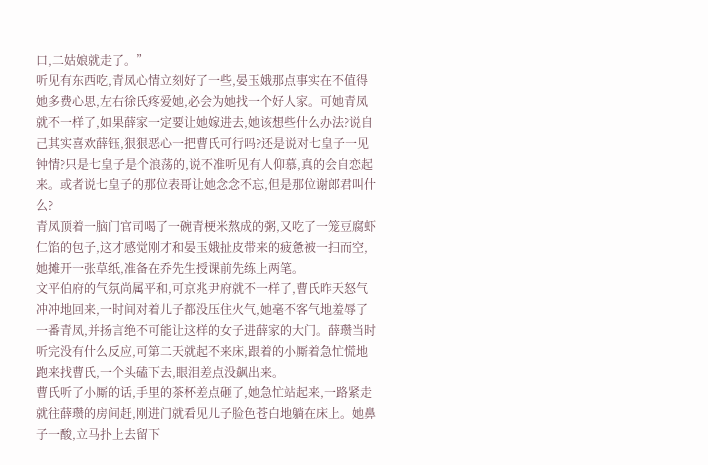口,二姑娘就走了。”
听见有东西吃,青凤心情立刻好了一些,晏玉娥那点事实在不值得她多费心思,左右徐氏疼爱她,必会为她找一个好人家。可她青凤就不一样了,如果薛家一定要让她嫁进去,她该想些什么办法?说自己其实喜欢薛钰,狠狠恶心一把曹氏可行吗?还是说对七皇子一见钟情?只是七皇子是个浪荡的,说不准听见有人仰慕,真的会自恋起来。或者说七皇子的那位表哥让她念念不忘,但是那位谢郎君叫什么?
青凤顶着一脑门官司喝了一碗青梗米熬成的粥,又吃了一笼豆腐虾仁馅的包子,这才感觉刚才和晏玉娥扯皮带来的疲惫被一扫而空,她摊开一张草纸,准备在乔先生授课前先练上两笔。
文平伯府的气氛尚属平和,可京兆尹府就不一样了,曹氏昨天怒气冲冲地回来,一时间对着儿子都没压住火气,她毫不客气地羞辱了一番青凤,并扬言绝不可能让这样的女子进薛家的大门。薛瓒当时听完没有什么反应,可第二天就起不来床,跟着的小厮着急忙慌地跑来找曹氏,一个头磕下去,眼泪差点没飙出来。
曹氏听了小厮的话,手里的茶杯差点砸了,她急忙站起来,一路紧走就往薛瓒的房间赶,刚进门就看见儿子脸色苍白地躺在床上。她鼻子一酸,立马扑上去留下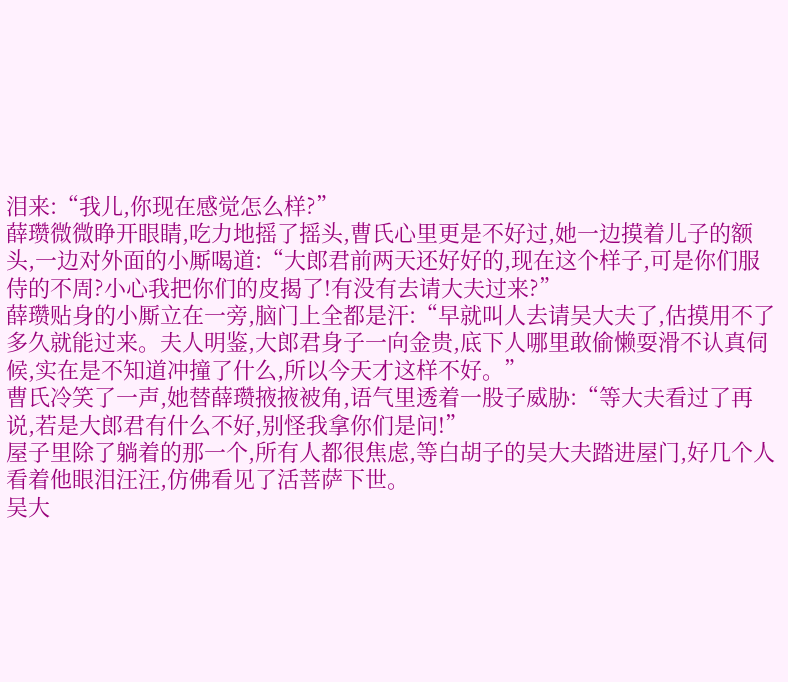泪来:“我儿,你现在感觉怎么样?”
薛瓒微微睁开眼睛,吃力地摇了摇头,曹氏心里更是不好过,她一边摸着儿子的额头,一边对外面的小厮喝道:“大郎君前两天还好好的,现在这个样子,可是你们服侍的不周?小心我把你们的皮揭了!有没有去请大夫过来?”
薛瓒贴身的小厮立在一旁,脑门上全都是汗:“早就叫人去请吴大夫了,估摸用不了多久就能过来。夫人明鉴,大郎君身子一向金贵,底下人哪里敢偷懒耍滑不认真伺候,实在是不知道冲撞了什么,所以今天才这样不好。”
曹氏冷笑了一声,她替薛瓒掖掖被角,语气里透着一股子威胁:“等大夫看过了再说,若是大郎君有什么不好,别怪我拿你们是问!”
屋子里除了躺着的那一个,所有人都很焦虑,等白胡子的吴大夫踏进屋门,好几个人看着他眼泪汪汪,仿佛看见了活菩萨下世。
吴大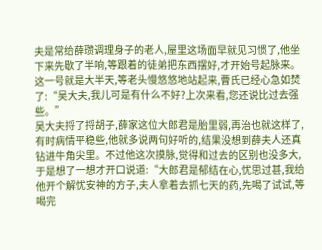夫是常给薛瓒调理身子的老人,屋里这场面早就见习惯了,他坐下来先歇了半响,等跟着的徒弟把东西摆好,才开始号起脉来。
这一号就是大半天,等老头慢悠悠地站起来,曹氏已经心急如焚了:“吴大夫,我儿可是有什么不好?上次来看,您还说比过去强些。”
吴大夫捋了捋胡子,薛家这位大郎君是胎里弱,再治也就这样了,有时病情平稳些,他就多说两句好听的,结果没想到薛夫人还真钻进牛角尖里。不过他这次摸脉,觉得和过去的区别也没多大,于是想了一想才开口说道:“大郎君是郁结在心,忧思过甚,我给他开个解忧安神的方子,夫人拿着去抓七天的药,先喝了试试,等喝完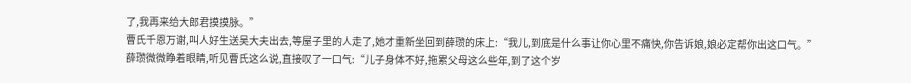了,我再来给大郎君摸摸脉。”
曹氏千恩万谢,叫人好生送吴大夫出去,等屋子里的人走了,她才重新坐回到薛瓒的床上:“我儿,到底是什么事让你心里不痛快,你告诉娘,娘必定帮你出这口气。”
薛瓒微微睁着眼睛,听见曹氏这么说,直接叹了一口气:“儿子身体不好,拖累父母这么些年,到了这个岁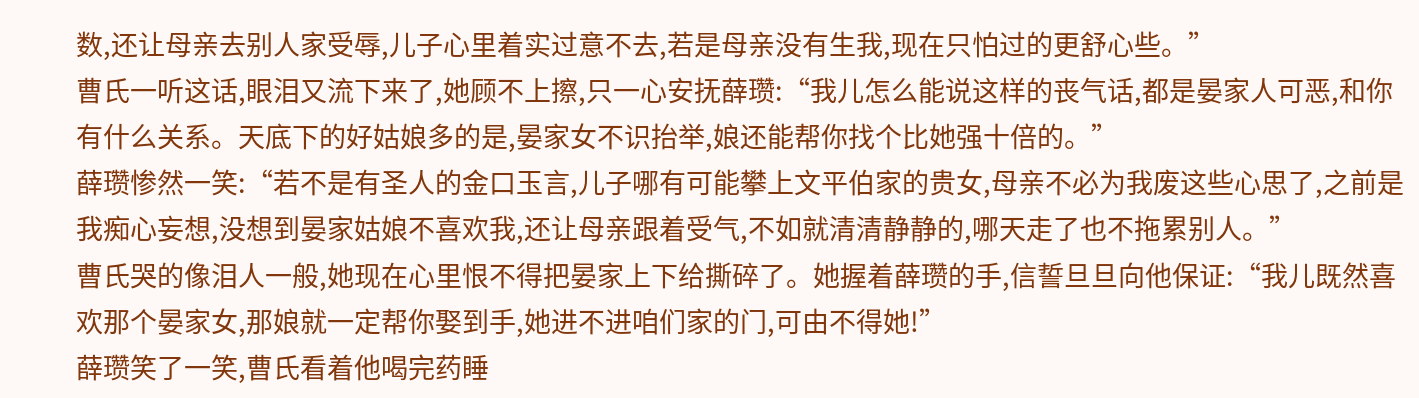数,还让母亲去别人家受辱,儿子心里着实过意不去,若是母亲没有生我,现在只怕过的更舒心些。”
曹氏一听这话,眼泪又流下来了,她顾不上擦,只一心安抚薛瓒:“我儿怎么能说这样的丧气话,都是晏家人可恶,和你有什么关系。天底下的好姑娘多的是,晏家女不识抬举,娘还能帮你找个比她强十倍的。”
薛瓒惨然一笑:“若不是有圣人的金口玉言,儿子哪有可能攀上文平伯家的贵女,母亲不必为我废这些心思了,之前是我痴心妄想,没想到晏家姑娘不喜欢我,还让母亲跟着受气,不如就清清静静的,哪天走了也不拖累别人。”
曹氏哭的像泪人一般,她现在心里恨不得把晏家上下给撕碎了。她握着薛瓒的手,信誓旦旦向他保证:“我儿既然喜欢那个晏家女,那娘就一定帮你娶到手,她进不进咱们家的门,可由不得她!”
薛瓒笑了一笑,曹氏看着他喝完药睡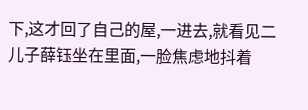下,这才回了自己的屋,一进去,就看见二儿子薛钰坐在里面,一脸焦虑地抖着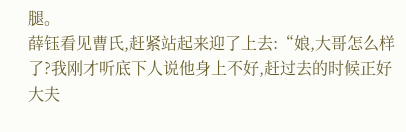腿。
薛钰看见曹氏,赶紧站起来迎了上去:“娘,大哥怎么样了?我刚才听底下人说他身上不好,赶过去的时候正好大夫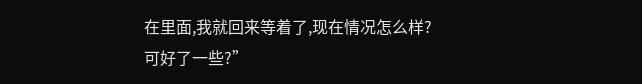在里面,我就回来等着了,现在情况怎么样?可好了一些?”